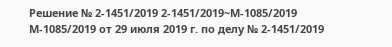Решение № 2-1451/2019 2-1451/2019~М-1085/2019 М-1085/2019 от 29 июля 2019 г. по делу № 2-1451/2019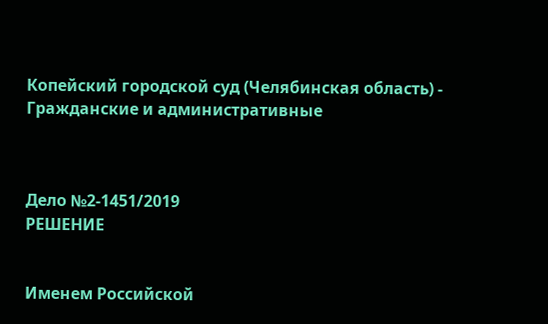Копейский городской суд (Челябинская область) - Гражданские и административные



Дело №2-1451/2019
РЕШЕНИЕ


Именем Российской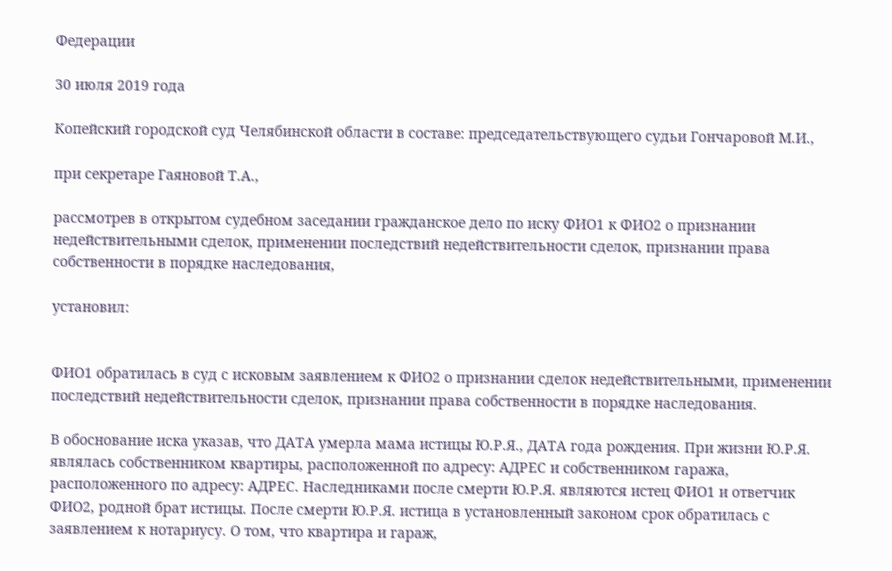Федерации

30 июля 2019 года

Копейский городской суд Челябинской области в составе: председательствующего судьи Гончаровой М.И.,

при секретаре Гаяновой Т.А.,

рассмотрев в открытом судебном заседании гражданское дело по иску ФИО1 к ФИО2 о признании недействительными сделок, применении последствий недействительности сделок, признании права собственности в порядке наследования,

установил:


ФИО1 обратилась в суд с исковым заявлением к ФИО2 о признании сделок недействительными, применении последствий недействительности сделок, признании права собственности в порядке наследования.

В обоснование иска указав, что ДАТА умерла мама истицы Ю.Р.Я., ДАТА года рождения. При жизни Ю.Р.Я. являлась собственником квартиры, расположенной по адресу: АДРЕС и собственником гаража, расположенного по адресу: АДРЕС. Наследниками после смерти Ю.Р.Я. являются истец ФИО1 и ответчик ФИО2, родной брат истицы. После смерти Ю.Р.Я. истица в установленный законом срок обратилась с заявлением к нотариусу. О том, что квартира и гараж,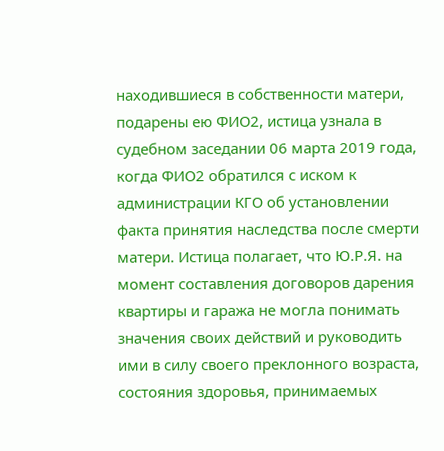находившиеся в собственности матери, подарены ею ФИО2, истица узнала в судебном заседании 06 марта 2019 года, когда ФИО2 обратился с иском к администрации КГО об установлении факта принятия наследства после смерти матери. Истица полагает, что Ю.Р.Я. на момент составления договоров дарения квартиры и гаража не могла понимать значения своих действий и руководить ими в силу своего преклонного возраста, состояния здоровья, принимаемых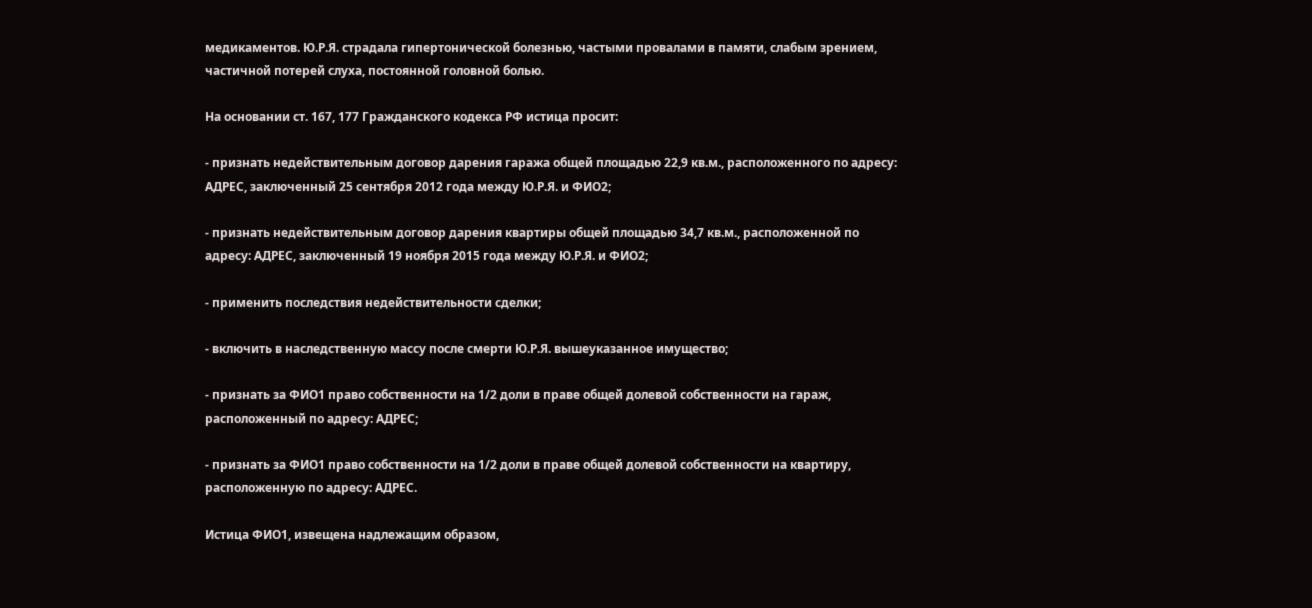медикаментов. Ю.Р.Я. страдала гипертонической болезнью, частыми провалами в памяти, слабым зрением, частичной потерей слуха, постоянной головной болью.

На основании ст. 167, 177 Гражданского кодекса РФ истица просит:

- признать недействительным договор дарения гаража общей площадью 22,9 кв.м., расположенного по адресу: АДРЕС, заключенный 25 сентября 2012 года между Ю.Р.Я. и ФИО2;

- признать недействительным договор дарения квартиры общей площадью 34,7 кв.м., расположенной по адресу: АДРЕС, заключенный 19 ноября 2015 года между Ю.Р.Я. и ФИО2;

- применить последствия недействительности сделки;

- включить в наследственную массу после смерти Ю.Р.Я. вышеуказанное имущество;

- признать за ФИО1 право собственности на 1/2 доли в праве общей долевой собственности на гараж, расположенный по адресу: АДРЕС;

- признать за ФИО1 право собственности на 1/2 доли в праве общей долевой собственности на квартиру, расположенную по адресу: АДРЕС.

Истица ФИО1, извещена надлежащим образом,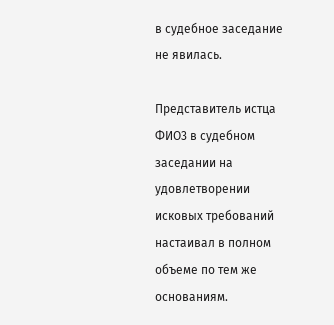в судебное заседание не явилась.

Представитель истца ФИО3 в судебном заседании на удовлетворении исковых требований настаивал в полном объеме по тем же основаниям.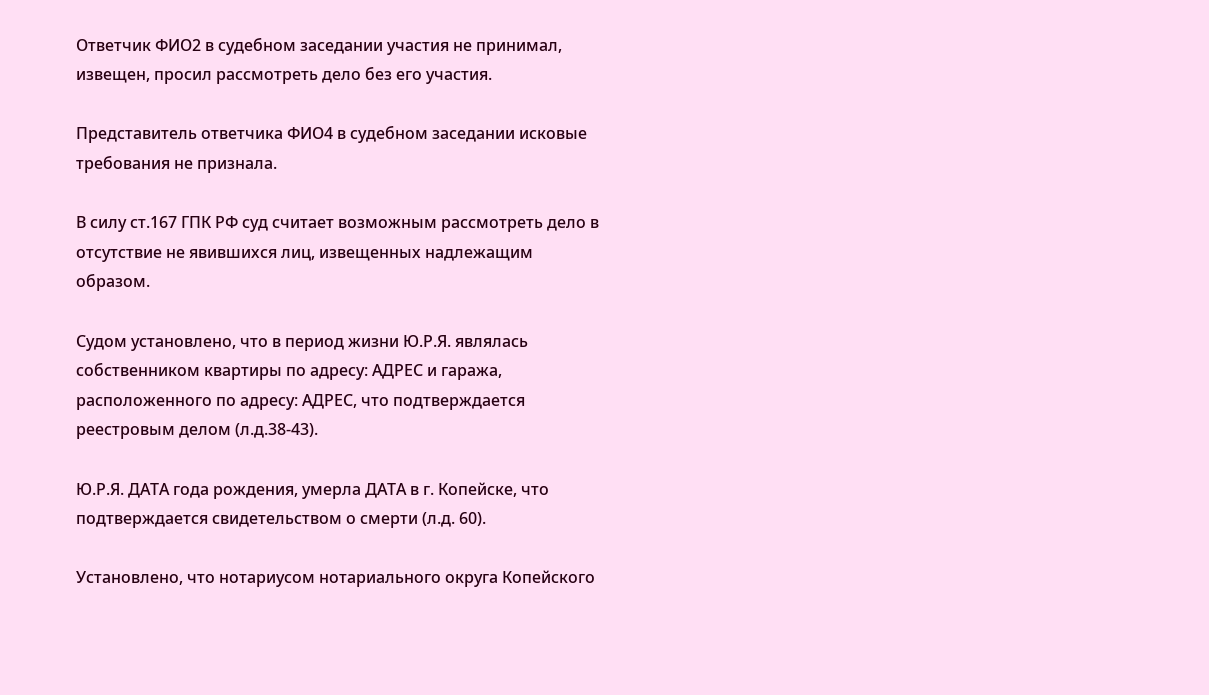Ответчик ФИО2 в судебном заседании участия не принимал, извещен, просил рассмотреть дело без его участия.

Представитель ответчика ФИО4 в судебном заседании исковые требования не признала.

В силу ст.167 ГПК РФ суд считает возможным рассмотреть дело в отсутствие не явившихся лиц, извещенных надлежащим образом.

Судом установлено, что в период жизни Ю.Р.Я. являлась собственником квартиры по адресу: АДРЕС и гаража, расположенного по адресу: АДРЕС, что подтверждается реестровым делом (л.д.38-43).

Ю.Р.Я. ДАТА года рождения, умерла ДАТА в г. Копейске, что подтверждается свидетельством о смерти (л.д. 60).

Установлено, что нотариусом нотариального округа Копейского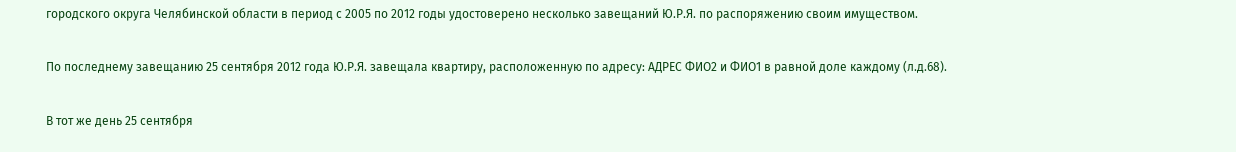городского округа Челябинской области в период с 2005 по 2012 годы удостоверено несколько завещаний Ю.Р.Я. по распоряжению своим имуществом.

По последнему завещанию 25 сентября 2012 года Ю.Р.Я. завещала квартиру, расположенную по адресу: АДРЕС ФИО2 и ФИО1 в равной доле каждому (л.д.68).

В тот же день 25 сентября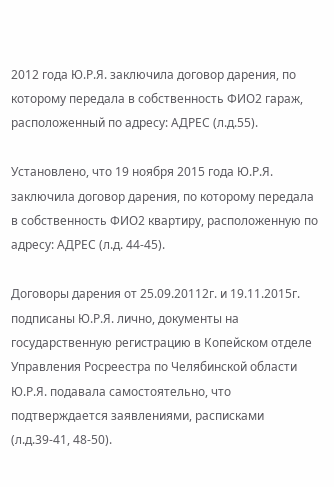2012 года Ю.Р.Я. заключила договор дарения, по которому передала в собственность ФИО2 гараж, расположенный по адресу: АДРЕС (л.д.55).

Установлено, что 19 ноября 2015 года Ю.Р.Я. заключила договор дарения, по которому передала в собственность ФИО2 квартиру, расположенную по адресу: АДРЕС (л.д. 44-45).

Договоры дарения от 25.09.20112г. и 19.11.2015г. подписаны Ю.Р.Я. лично, документы на государственную регистрацию в Копейском отделе Управления Росреестра по Челябинской области Ю.Р.Я. подавала самостоятельно, что подтверждается заявлениями, расписками (л.д.39-41, 48-50).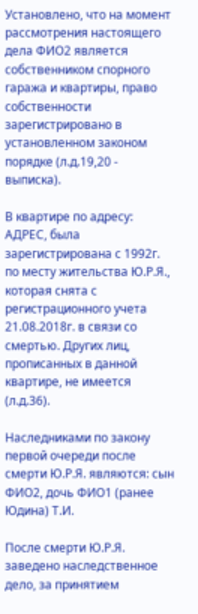Установлено, что на момент рассмотрения настоящего дела ФИО2 является собственником спорного гаража и квартиры, право собственности зарегистрировано в установленном законом порядке (л.д.19,20 - выписка).

В квартире по адресу: АДРЕС, была зарегистрирована с 1992г. по месту жительства Ю.Р.Я., которая снята с регистрационного учета 21.08.2018г. в связи со смертью. Других лиц, прописанных в данной квартире, не имеется (л.д.36).

Наследниками по закону первой очереди после смерти Ю.Р.Я. являются: сын ФИО2, дочь ФИО1 (ранее Юдина) Т.И.

После смерти Ю.Р.Я. заведено наследственное дело, за принятием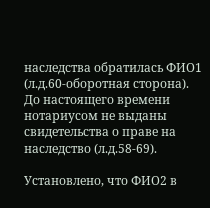наследства обратилась ФИО1 (л.д.60-оборотная сторона). До настоящего времени нотариусом не выданы свидетельства о праве на наследство (л.д.58-69).

Установлено, что ФИО2 в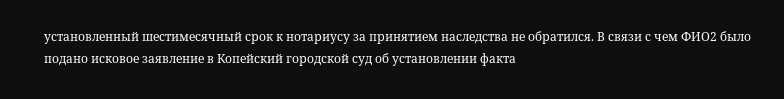установленный шестимесячный срок к нотариусу за принятием наследства не обратился. В связи с чем ФИО2 было подано исковое заявление в Копейский городской суд об установлении факта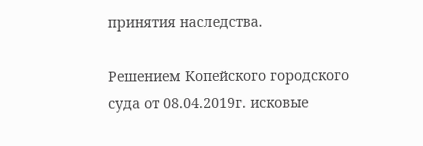принятия наследства.

Решением Копейского городского суда от 08.04.2019г. исковые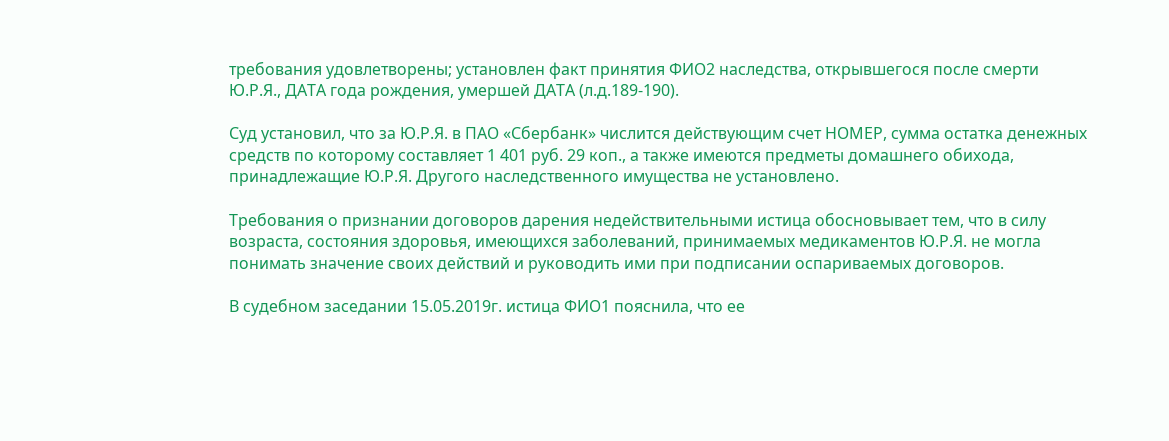требования удовлетворены; установлен факт принятия ФИО2 наследства, открывшегося после смерти Ю.Р.Я., ДАТА года рождения, умершей ДАТА (л.д.189-190).

Суд установил, что за Ю.Р.Я. в ПАО «Сбербанк» числится действующим счет НОМЕР, сумма остатка денежных средств по которому составляет 1 401 руб. 29 коп., а также имеются предметы домашнего обихода, принадлежащие Ю.Р.Я. Другого наследственного имущества не установлено.

Требования о признании договоров дарения недействительными истица обосновывает тем, что в силу возраста, состояния здоровья, имеющихся заболеваний, принимаемых медикаментов Ю.Р.Я. не могла понимать значение своих действий и руководить ими при подписании оспариваемых договоров.

В судебном заседании 15.05.2019г. истица ФИО1 пояснила, что ее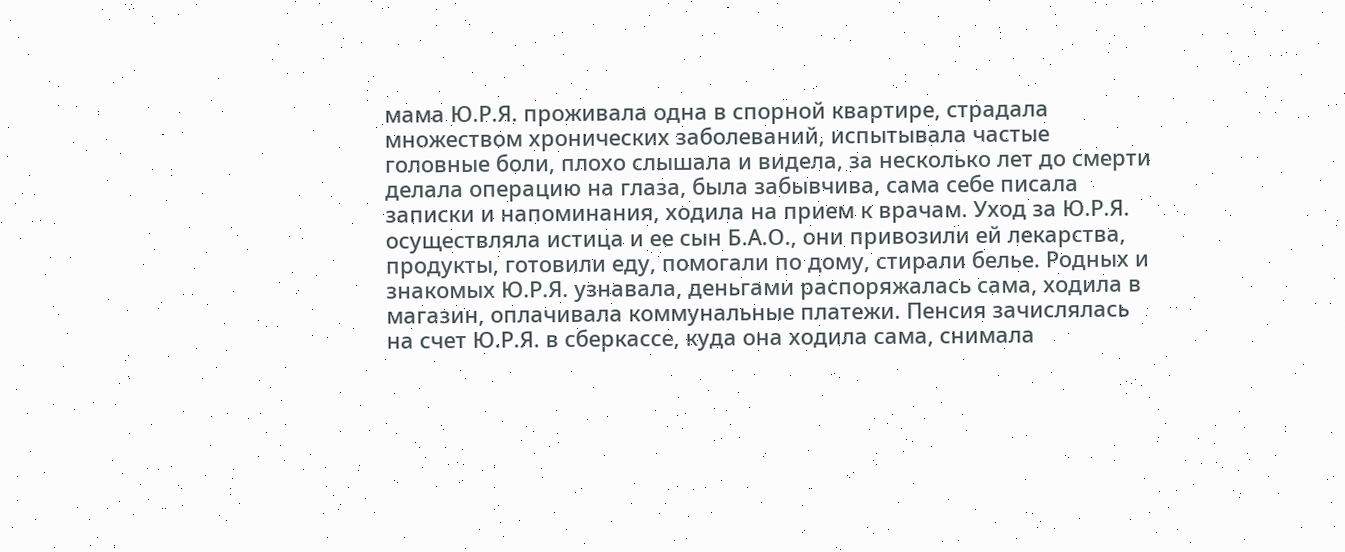мама Ю.Р.Я. проживала одна в спорной квартире, страдала множеством хронических заболеваний, испытывала частые головные боли, плохо слышала и видела, за несколько лет до смерти делала операцию на глаза, была забывчива, сама себе писала записки и напоминания, ходила на прием к врачам. Уход за Ю.Р.Я. осуществляла истица и ее сын Б.А.О., они привозили ей лекарства, продукты, готовили еду, помогали по дому, стирали белье. Родных и знакомых Ю.Р.Я. узнавала, деньгами распоряжалась сама, ходила в магазин, оплачивала коммунальные платежи. Пенсия зачислялась на счет Ю.Р.Я. в сберкассе, куда она ходила сама, снимала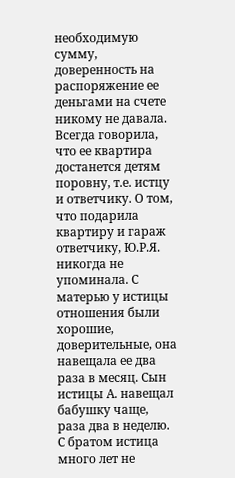необходимую сумму, доверенность на распоряжение ее деньгами на счете никому не давала. Всегда говорила, что ее квартира достанется детям поровну, т.е. истцу и ответчику. О том, что подарила квартиру и гараж ответчику, Ю.Р.Я. никогда не упоминала. С матерью у истицы отношения были хорошие, доверительные, она навещала ее два раза в месяц. Сын истицы А. навещал бабушку чаще, раза два в неделю. С братом истица много лет не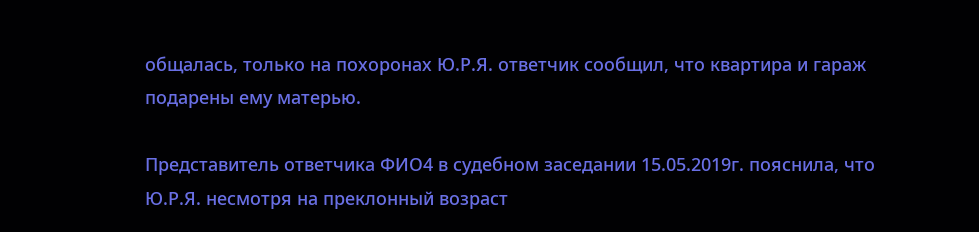общалась, только на похоронах Ю.Р.Я. ответчик сообщил, что квартира и гараж подарены ему матерью.

Представитель ответчика ФИО4 в судебном заседании 15.05.2019г. пояснила, что Ю.Р.Я. несмотря на преклонный возраст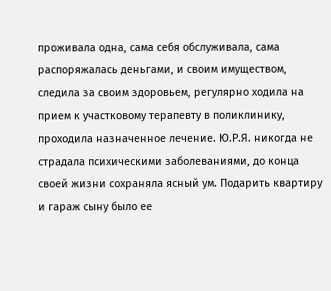проживала одна, сама себя обслуживала, сама распоряжалась деньгами, и своим имуществом, следила за своим здоровьем, регулярно ходила на прием к участковому терапевту в поликлинику, проходила назначенное лечение. Ю.Р.Я. никогда не страдала психическими заболеваниями, до конца своей жизни сохраняла ясный ум. Подарить квартиру и гараж сыну было ее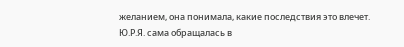желанием, она понимала, какие последствия это влечет. Ю.Р.Я. сама обращалась в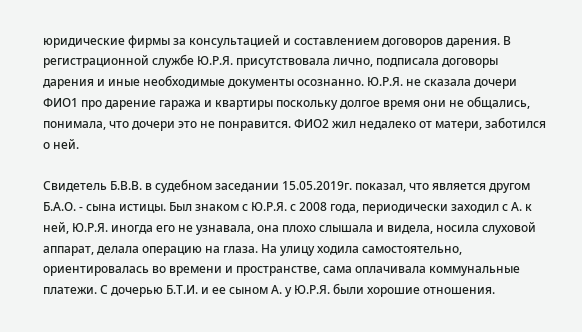юридические фирмы за консультацией и составлением договоров дарения. В регистрационной службе Ю.Р.Я. присутствовала лично, подписала договоры дарения и иные необходимые документы осознанно. Ю.Р.Я. не сказала дочери ФИО1 про дарение гаража и квартиры поскольку долгое время они не общались, понимала, что дочери это не понравится. ФИО2 жил недалеко от матери, заботился о ней.

Свидетель Б.В.В. в судебном заседании 15.05.2019г. показал, что является другом Б.А.О. - сына истицы. Был знаком с Ю.Р.Я. с 2008 года, периодически заходил с А. к ней, Ю.Р.Я. иногда его не узнавала, она плохо слышала и видела, носила слуховой аппарат, делала операцию на глаза. На улицу ходила самостоятельно, ориентировалась во времени и пространстве, сама оплачивала коммунальные платежи. С дочерью Б.Т.И. и ее сыном А. у Ю.Р.Я. были хорошие отношения.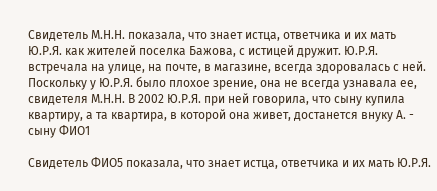Свидетель М.Н.Н. показала, что знает истца, ответчика и их мать Ю.Р.Я. как жителей поселка Бажова, с истицей дружит. Ю.Р.Я. встречала на улице, на почте, в магазине, всегда здоровалась с ней. Поскольку у Ю.Р.Я. было плохое зрение, она не всегда узнавала ее, свидетеля М.Н.Н. В 2002 Ю.Р.Я. при ней говорила, что сыну купила квартиру, а та квартира, в которой она живет, достанется внуку А. - сыну ФИО1

Свидетель ФИО5 показала, что знает истца, ответчика и их мать Ю.Р.Я.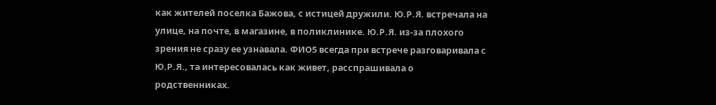как жителей поселка Бажова, с истицей дружили. Ю.Р.Я. встречала на улице, на почте, в магазине, в поликлинике. Ю.Р.Я. из-за плохого зрения не сразу ее узнавала. ФИО5 всегда при встрече разговаривала с Ю.Р.Я., та интересовалась как живет, расспрашивала о родственниках.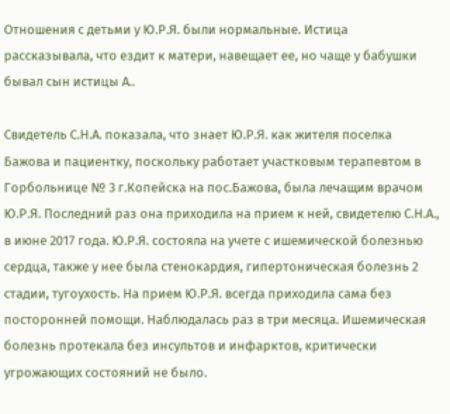Отношения с детьми у Ю.Р.Я. были нормальные. Истица рассказывала, что ездит к матери, навещает ее, но чаще у бабушки бывал сын истицы А..

Свидетель С.Н.А. показала, что знает Ю.Р.Я. как жителя поселка Бажова и пациентку, поскольку работает участковым терапевтом в Горбольнице № 3 г.Копейска на пос.Бажова, была лечащим врачом Ю.Р.Я. Последний раз она приходила на прием к ней, свидетелю С.Н.А., в июне 2017 года. Ю.Р.Я. состояла на учете с ишемической болезнью сердца, также у нее была стенокардия, гипертоническая болезнь 2 стадии, тугоухость. На прием Ю.Р.Я. всегда приходила сама без посторонней помощи. Наблюдалась раз в три месяца. Ишемическая болезнь протекала без инсультов и инфарктов, критически угрожающих состояний не было.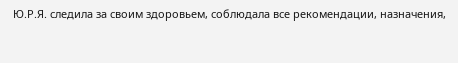Ю.Р.Я. следила за своим здоровьем, соблюдала все рекомендации, назначения,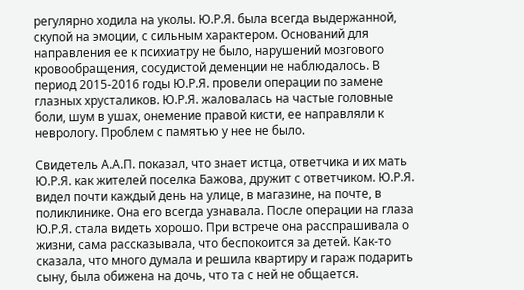регулярно ходила на уколы. Ю.Р.Я. была всегда выдержанной, скупой на эмоции, с сильным характером. Оснований для направления ее к психиатру не было, нарушений мозгового кровообращения, сосудистой деменции не наблюдалось. В период 2015-2016 годы Ю.Р.Я. провели операции по замене глазных хрусталиков. Ю.Р.Я. жаловалась на частые головные боли, шум в ушах, онемение правой кисти, ее направляли к неврологу. Проблем с памятью у нее не было.

Свидетель А.А.П. показал, что знает истца, ответчика и их мать Ю.Р.Я. как жителей поселка Бажова, дружит с ответчиком. Ю.Р.Я. видел почти каждый день на улице, в магазине, на почте, в поликлинике. Она его всегда узнавала. После операции на глаза Ю.Р.Я. стала видеть хорошо. При встрече она расспрашивала о жизни, сама рассказывала, что беспокоится за детей. Как-то сказала, что много думала и решила квартиру и гараж подарить сыну, была обижена на дочь, что та с ней не общается.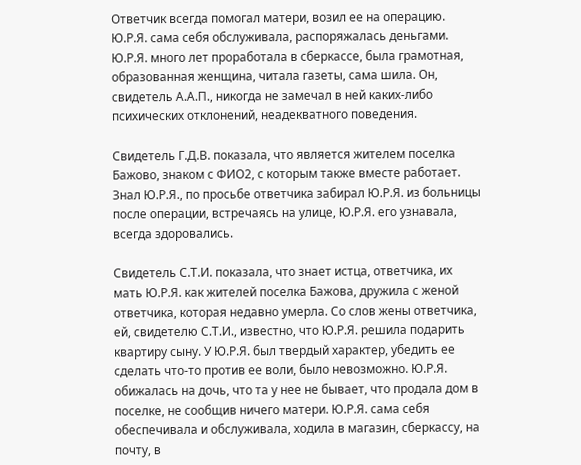Ответчик всегда помогал матери, возил ее на операцию. Ю.Р.Я. сама себя обслуживала, распоряжалась деньгами. Ю.Р.Я. много лет проработала в сберкассе, была грамотная, образованная женщина, читала газеты, сама шила. Он, свидетель А.А.П., никогда не замечал в ней каких-либо психических отклонений, неадекватного поведения.

Свидетель Г.Д.В. показала, что является жителем поселка Бажово, знаком с ФИО2, с которым также вместе работает. Знал Ю.Р.Я., по просьбе ответчика забирал Ю.Р.Я. из больницы после операции, встречаясь на улице, Ю.Р.Я. его узнавала, всегда здоровались.

Свидетель С.Т.И. показала, что знает истца, ответчика, их мать Ю.Р.Я. как жителей поселка Бажова, дружила с женой ответчика, которая недавно умерла. Со слов жены ответчика, ей, свидетелю С.Т.И., известно, что Ю.Р.Я. решила подарить квартиру сыну. У Ю.Р.Я. был твердый характер, убедить ее сделать что-то против ее воли, было невозможно. Ю.Р.Я. обижалась на дочь, что та у нее не бывает, что продала дом в поселке, не сообщив ничего матери. Ю.Р.Я. сама себя обеспечивала и обслуживала, ходила в магазин, сберкассу, на почту, в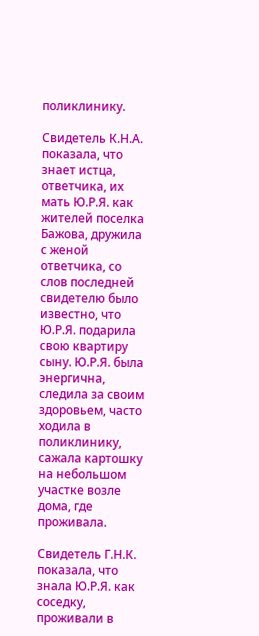поликлинику.

Свидетель К.Н.А. показала, что знает истца, ответчика, их мать Ю.Р.Я. как жителей поселка Бажова, дружила с женой ответчика, со слов последней свидетелю было известно, что Ю.Р.Я. подарила свою квартиру сыну. Ю.Р.Я. была энергична, следила за своим здоровьем, часто ходила в поликлинику, сажала картошку на небольшом участке возле дома, где проживала.

Свидетель Г.Н.К. показала, что знала Ю.Р.Я. как соседку, проживали в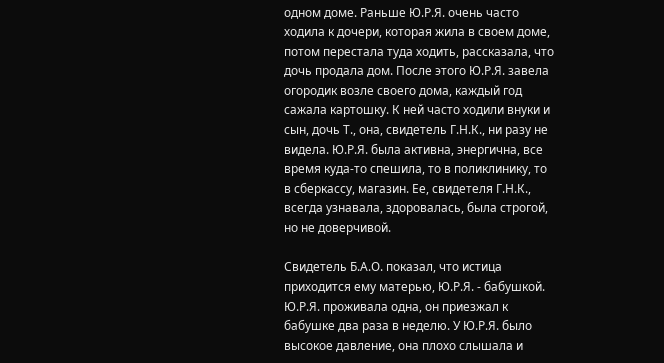одном доме. Раньше Ю.Р.Я. очень часто ходила к дочери, которая жила в своем доме, потом перестала туда ходить, рассказала, что дочь продала дом. После этого Ю.Р.Я. завела огородик возле своего дома, каждый год сажала картошку. К ней часто ходили внуки и сын, дочь Т., она, свидетель Г.Н.К., ни разу не видела. Ю.Р.Я. была активна, энергична, все время куда-то спешила, то в поликлинику, то в сберкассу, магазин. Ее, свидетеля Г.Н.К., всегда узнавала, здоровалась, была строгой, но не доверчивой.

Свидетель Б.А.О. показал, что истица приходится ему матерью, Ю.Р.Я. - бабушкой. Ю.Р.Я. проживала одна, он приезжал к бабушке два раза в неделю. У Ю.Р.Я. было высокое давление, она плохо слышала и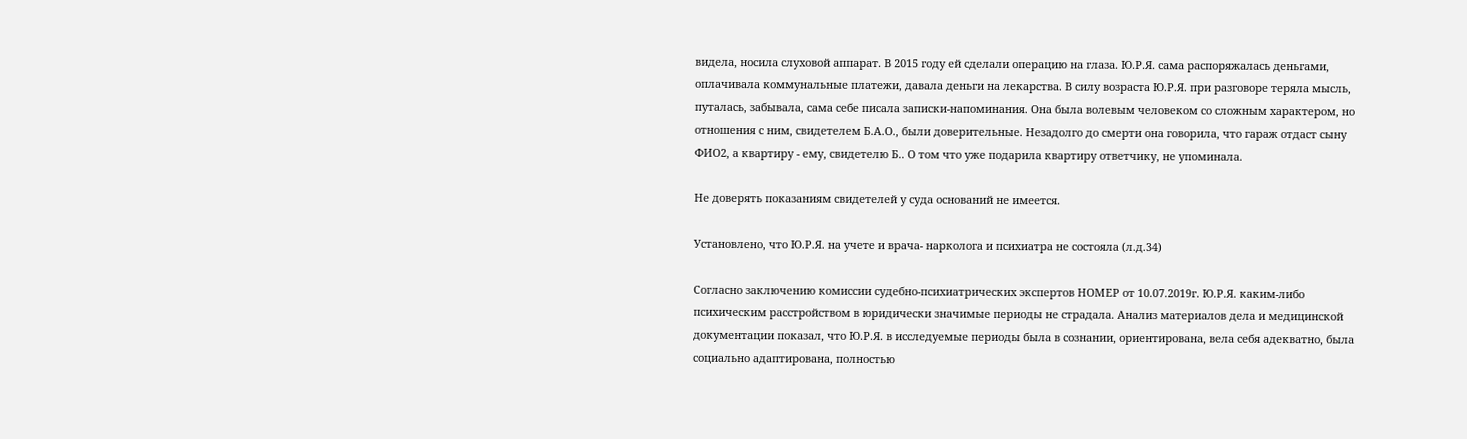видела, носила слуховой аппарат. В 2015 году ей сделали операцию на глаза. Ю.Р.Я. сама распоряжалась деньгами, оплачивала коммунальные платежи, давала деньги на лекарства. В силу возраста Ю.Р.Я. при разговоре теряла мысль, путалась, забывала, сама себе писала записки-напоминания. Она была волевым человеком со сложным характером, но отношения с ним, свидетелем Б.А.О., были доверительные. Незадолго до смерти она говорила, что гараж отдаст сыну ФИО2, а квартиру - ему, свидетелю Б.. О том что уже подарила квартиру ответчику, не упоминала.

Не доверять показаниям свидетелей у суда оснований не имеется.

Установлено, что Ю.Р.Я. на учете и врача- нарколога и психиатра не состояла (л.д.34)

Согласно заключению комиссии судебно-психиатрических экспертов НОМЕР от 10.07.2019г. Ю.Р.Я. каким-либо психическим расстройством в юридически значимые периоды не страдала. Анализ материалов дела и медицинской документации показал, что Ю.Р.Я. в исследуемые периоды была в сознании, ориентирована, вела себя адекватно, была социально адаптирована, полностью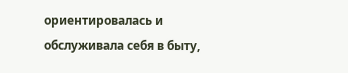ориентировалась и обслуживала себя в быту,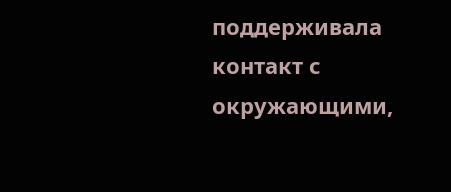поддерживала контакт с окружающими,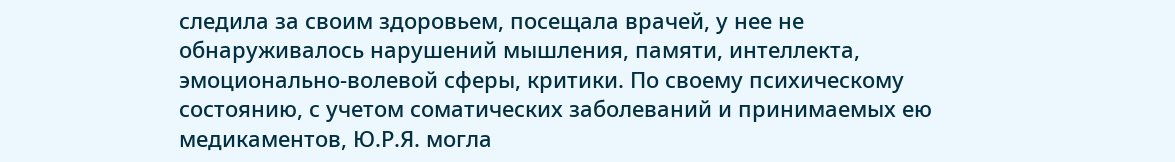следила за своим здоровьем, посещала врачей, у нее не обнаруживалось нарушений мышления, памяти, интеллекта, эмоционально-волевой сферы, критики. По своему психическому состоянию, с учетом соматических заболеваний и принимаемых ею медикаментов, Ю.Р.Я. могла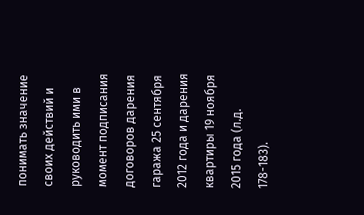понимать значение своих действий и руководить ими в момент подписания договоров дарения гаража 25 сентября 2012 года и дарения квартиры 19 ноября 2015 года (л.д. 178-183).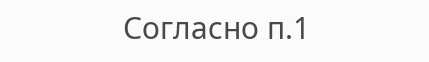Согласно п.1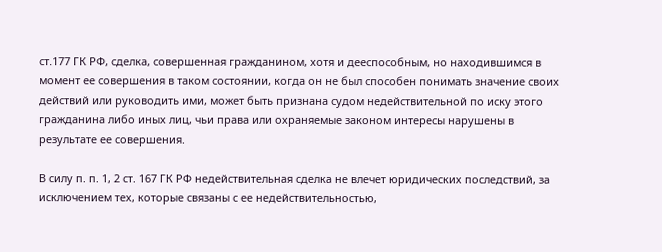ст.177 ГК РФ, сделка, совершенная гражданином, хотя и дееспособным, но находившимся в момент ее совершения в таком состоянии, когда он не был способен понимать значение своих действий или руководить ими, может быть признана судом недействительной по иску этого гражданина либо иных лиц, чьи права или охраняемые законом интересы нарушены в результате ее совершения.

В силу п. п. 1, 2 ст. 167 ГК РФ недействительная сделка не влечет юридических последствий, за исключением тех, которые связаны с ее недействительностью,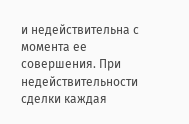и недействительна с момента ее совершения. При недействительности сделки каждая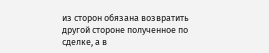из сторон обязана возвратить другой стороне полученное по сделке, а в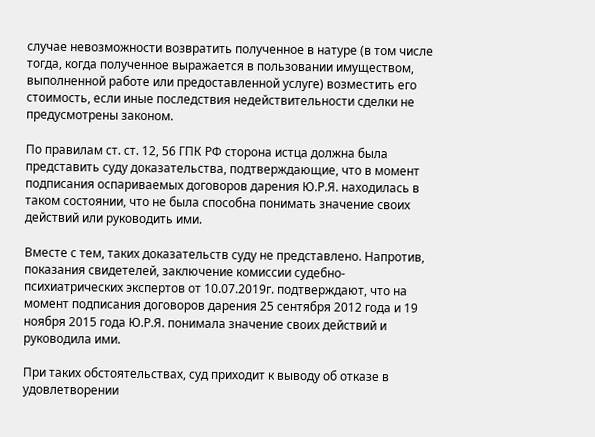случае невозможности возвратить полученное в натуре (в том числе тогда, когда полученное выражается в пользовании имуществом, выполненной работе или предоставленной услуге) возместить его стоимость, если иные последствия недействительности сделки не предусмотрены законом.

По правилам ст. ст. 12, 56 ГПК РФ сторона истца должна была представить суду доказательства, подтверждающие, что в момент подписания оспариваемых договоров дарения Ю.Р.Я. находилась в таком состоянии, что не была способна понимать значение своих действий или руководить ими.

Вместе с тем, таких доказательств суду не представлено. Напротив, показания свидетелей, заключение комиссии судебно-психиатрических экспертов от 10.07.2019г. подтверждают, что на момент подписания договоров дарения 25 сентября 2012 года и 19 ноября 2015 года Ю.Р.Я. понимала значение своих действий и руководила ими.

При таких обстоятельствах, суд приходит к выводу об отказе в удовлетворении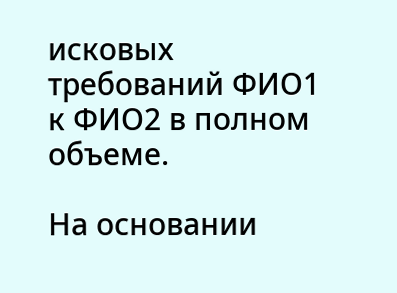исковых требований ФИО1 к ФИО2 в полном объеме.

На основании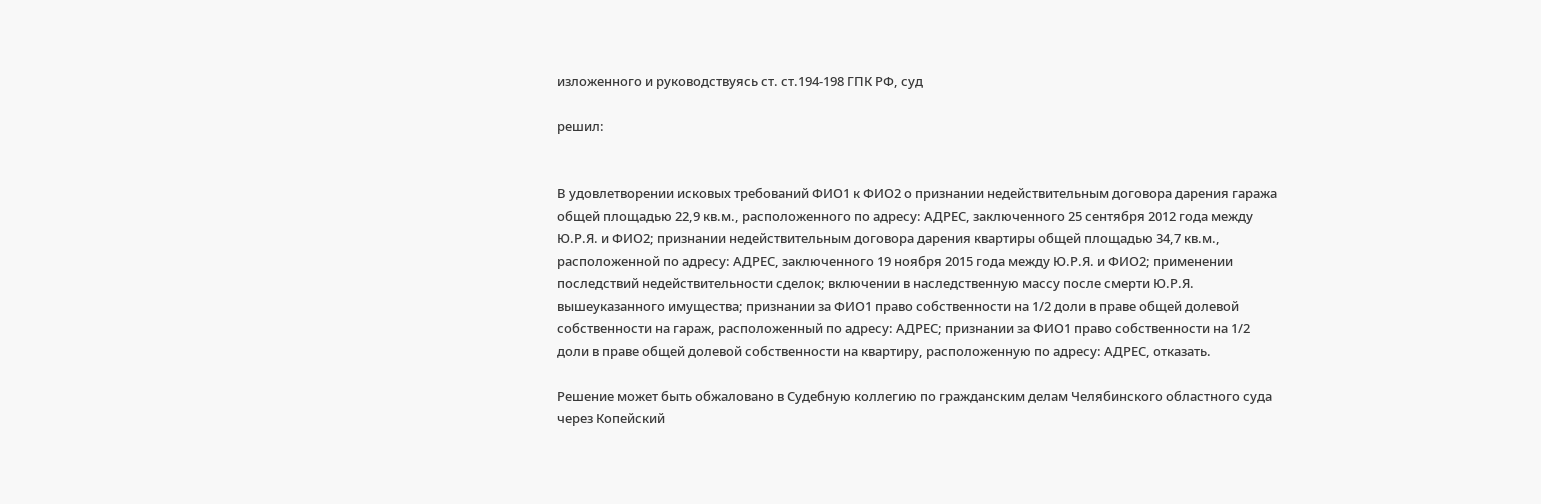изложенного и руководствуясь ст. ст.194-198 ГПК РФ, суд

решил:


В удовлетворении исковых требований ФИО1 к ФИО2 о признании недействительным договора дарения гаража общей площадью 22,9 кв.м., расположенного по адресу: АДРЕС, заключенного 25 сентября 2012 года между Ю.Р.Я. и ФИО2; признании недействительным договора дарения квартиры общей площадью 34,7 кв.м., расположенной по адресу: АДРЕС, заключенного 19 ноября 2015 года между Ю.Р.Я. и ФИО2; применении последствий недействительности сделок; включении в наследственную массу после смерти Ю.Р.Я. вышеуказанного имущества; признании за ФИО1 право собственности на 1/2 доли в праве общей долевой собственности на гараж, расположенный по адресу: АДРЕС; признании за ФИО1 право собственности на 1/2 доли в праве общей долевой собственности на квартиру, расположенную по адресу: АДРЕС, отказать.

Решение может быть обжаловано в Судебную коллегию по гражданским делам Челябинского областного суда через Копейский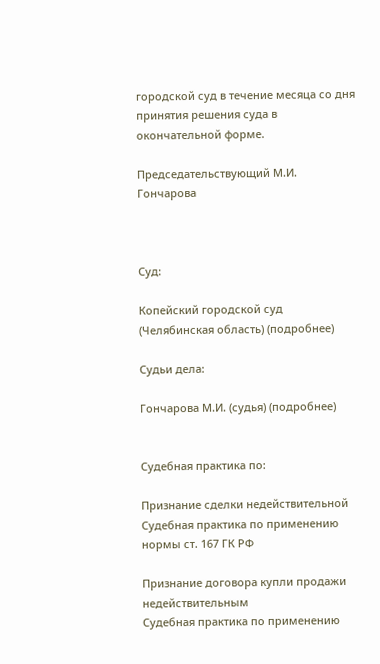городской суд в течение месяца со дня принятия решения суда в окончательной форме.

Председательствующий М.И. Гончарова



Суд:

Копейский городской суд (Челябинская область) (подробнее)

Судьи дела:

Гончарова М.И. (судья) (подробнее)


Судебная практика по:

Признание сделки недействительной
Судебная практика по применению нормы ст. 167 ГК РФ

Признание договора купли продажи недействительным
Судебная практика по применению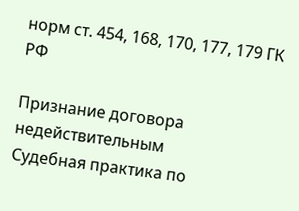норм ст. 454, 168, 170, 177, 179 ГК РФ

Признание договора недействительным
Судебная практика по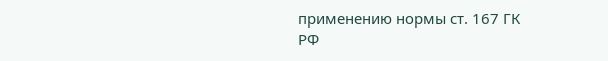применению нормы ст. 167 ГК РФ